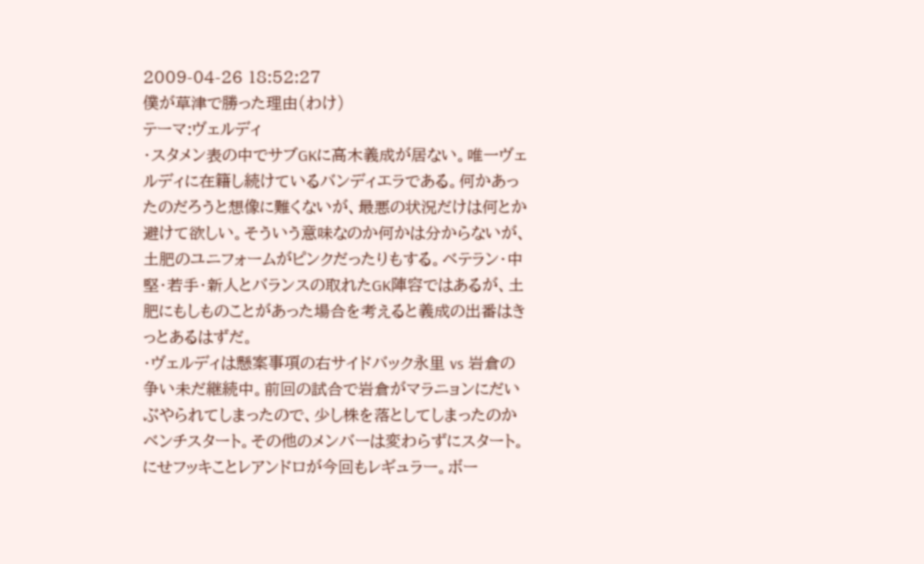2009-04-26 18:52:27
僕が草津で勝った理由(わけ)
テーマ:ヴェルディ
・スタメン表の中でサブGKに高木義成が居ない。唯一ヴェルディに在籍し続けているバンディエラである。何かあったのだろうと想像に難くないが、最悪の状況だけは何とか避けて欲しい。そういう意味なのか何かは分からないが、土肥のユニフォームがピンクだったりもする。ベテラン・中堅・若手・新人とバランスの取れたGK陣容ではあるが、土肥にもしものことがあった場合を考えると義成の出番はきっとあるはずだ。
・ヴェルディは懸案事項の右サイドバック永里 vs 岩倉の争い未だ継続中。前回の試合で岩倉がマラニョンにだいぶやられてしまったので、少し株を落としてしまったのかベンチスタート。その他のメンバーは変わらずにスタート。にせフッキことレアンドロが今回もレギュラー。ボー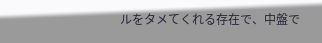ルをタメてくれる存在で、中盤で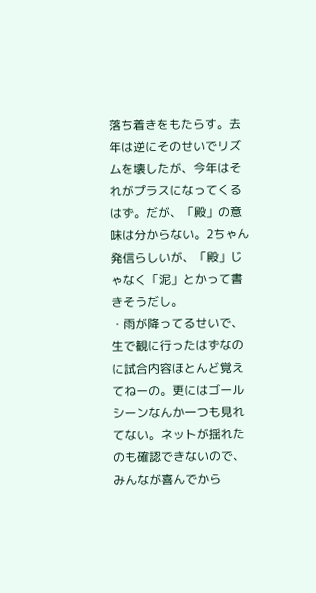落ち着きをもたらす。去年は逆にそのせいでリズムを壊したが、今年はそれがプラスになってくるはず。だが、「殿」の意味は分からない。2ちゃん発信らしいが、「殿」じゃなく「泥」とかって書きそうだし。
・雨が降ってるせいで、生で観に行ったはずなのに試合内容ほとんど覚えてねーの。更にはゴールシーンなんか一つも見れてない。ネットが揺れたのも確認できないので、みんなが喜んでから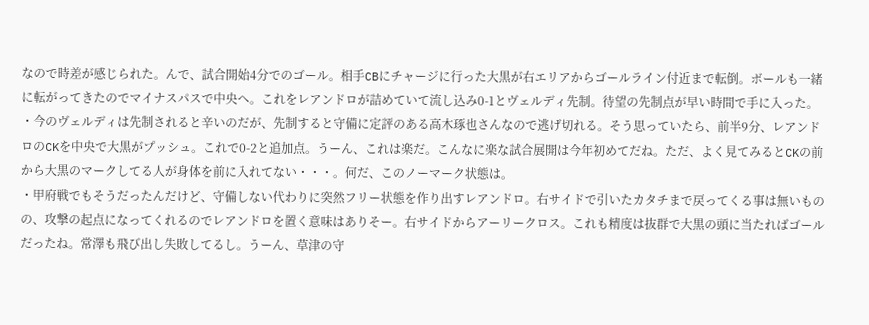なので時差が感じられた。んで、試合開始4分でのゴール。相手CBにチャージに行った大黒が右エリアからゴールライン付近まで転倒。ボールも一緒に転がってきたのでマイナスパスで中央へ。これをレアンドロが詰めていて流し込み0-1とヴェルディ先制。待望の先制点が早い時間で手に入った。
・今のヴェルディは先制されると辛いのだが、先制すると守備に定評のある高木琢也さんなので逃げ切れる。そう思っていたら、前半9分、レアンドロのCKを中央で大黒がプッシュ。これで0-2と追加点。うーん、これは楽だ。こんなに楽な試合展開は今年初めてだね。ただ、よく見てみるとCKの前から大黒のマークしてる人が身体を前に入れてない・・・。何だ、このノーマーク状態は。
・甲府戦でもそうだったんだけど、守備しない代わりに突然フリー状態を作り出すレアンドロ。右サイドで引いたカタチまで戻ってくる事は無いものの、攻撃の起点になってくれるのでレアンドロを置く意味はありそー。右サイドからアーリークロス。これも精度は抜群で大黒の頭に当たればゴールだったね。常澤も飛び出し失敗してるし。うーん、草津の守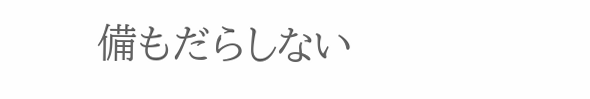備もだらしない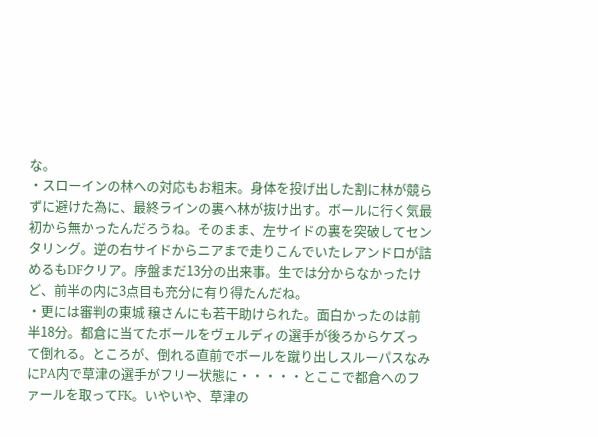な。
・スローインの林への対応もお粗末。身体を投げ出した割に林が競らずに避けた為に、最終ラインの裏へ林が抜け出す。ボールに行く気最初から無かったんだろうね。そのまま、左サイドの裏を突破してセンタリング。逆の右サイドからニアまで走りこんでいたレアンドロが詰めるもDFクリア。序盤まだ13分の出来事。生では分からなかったけど、前半の内に3点目も充分に有り得たんだね。
・更には審判の東城 穣さんにも若干助けられた。面白かったのは前半18分。都倉に当てたボールをヴェルディの選手が後ろからケズって倒れる。ところが、倒れる直前でボールを蹴り出しスルーパスなみにPA内で草津の選手がフリー状態に・・・・・とここで都倉へのファールを取ってFK。いやいや、草津の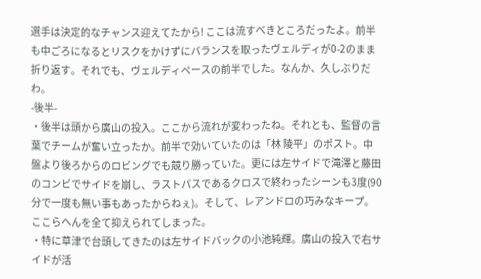選手は決定的なチャンス迎えてたから! ここは流すべきところだったよ。前半も中ごろになるとリスクをかけずにバランスを取ったヴェルディが0-2のまま折り返す。それでも、ヴェルディペースの前半でした。なんか、久しぶりだわ。
-後半-
・後半は頭から廣山の投入。ここから流れが変わったね。それとも、監督の言葉でチームが奮い立ったか。前半で効いていたのは「林 陵平」のポスト。中盤より後ろからのロビングでも競り勝っていた。更には左サイドで滝澤と藤田のコンビでサイドを崩し、ラストパスであるクロスで終わったシーンも3度(90分で一度も無い事もあったからねぇ)。そして、レアンドロの巧みなキープ。ここらへんを全て抑えられてしまった。
・特に草津で台頭してきたのは左サイドバックの小池純輝。廣山の投入で右サイドが活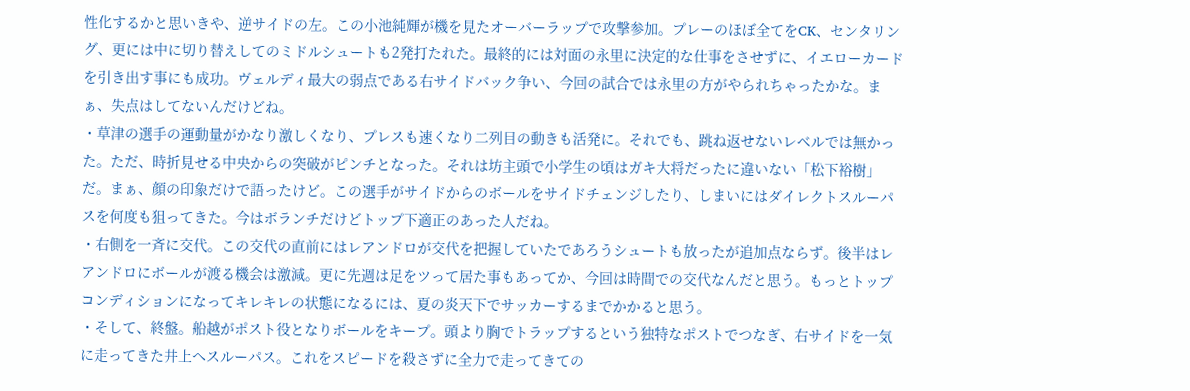性化するかと思いきや、逆サイドの左。この小池純輝が機を見たオーバーラップで攻撃参加。プレーのほぼ全てをCK、センタリング、更には中に切り替えしてのミドルシュートも2発打たれた。最終的には対面の永里に決定的な仕事をさせずに、イエローカードを引き出す事にも成功。ヴェルディ最大の弱点である右サイドバック争い、今回の試合では永里の方がやられちゃったかな。まぁ、失点はしてないんだけどね。
・草津の選手の運動量がかなり激しくなり、プレスも速くなり二列目の動きも活発に。それでも、跳ね返せないレベルでは無かった。ただ、時折見せる中央からの突破がピンチとなった。それは坊主頭で小学生の頃はガキ大将だったに違いない「松下裕樹」だ。まぁ、顔の印象だけで語ったけど。この選手がサイドからのボールをサイドチェンジしたり、しまいにはダイレクトスルーパスを何度も狙ってきた。今はボランチだけどトップ下適正のあった人だね。
・右側を一斉に交代。この交代の直前にはレアンドロが交代を把握していたであろうシュートも放ったが追加点ならず。後半はレアンドロにボールが渡る機会は激減。更に先週は足をツって居た事もあってか、今回は時間での交代なんだと思う。もっとトップコンディションになってキレキレの状態になるには、夏の炎天下でサッカーするまでかかると思う。
・そして、終盤。船越がポスト役となりボールをキープ。頭より胸でトラップするという独特なポストでつなぎ、右サイドを一気に走ってきた井上へスルーパス。これをスピードを殺さずに全力で走ってきての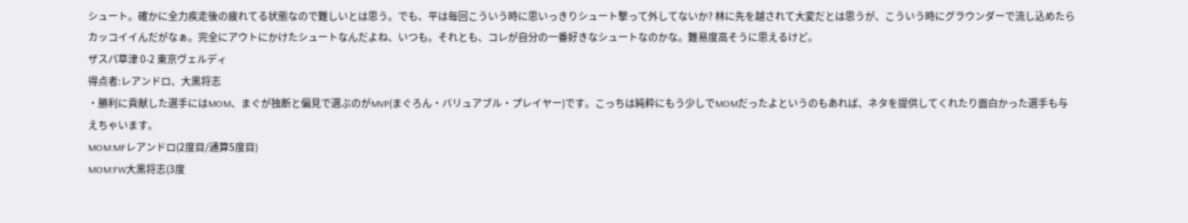シュート。確かに全力疾走後の疲れてる状態なので難しいとは思う。でも、平は毎回こういう時に思いっきりシュート撃って外してないか? 林に先を越されて大変だとは思うが、こういう時にグラウンダーで流し込めたらカッコイイんだがなぁ。完全にアウトにかけたシュートなんだよね、いつも。それとも、コレが自分の一番好きなシュートなのかな。難易度高そうに思えるけど。
ザスパ草津 0-2 東京ヴェルディ
得点者:レアンドロ、大黒将志
・勝利に貢献した選手にはMOM、まぐが独断と偏見で選ぶのがMVP(まぐろん・バリュアブル・プレイヤー)です。こっちは純粋にもう少しでMOMだったよというのもあれば、ネタを提供してくれたり面白かった選手も与えちゃいます。
MOM:MFレアンドロ(2度目/通算5度目)
MOM:FW大黒将志(3度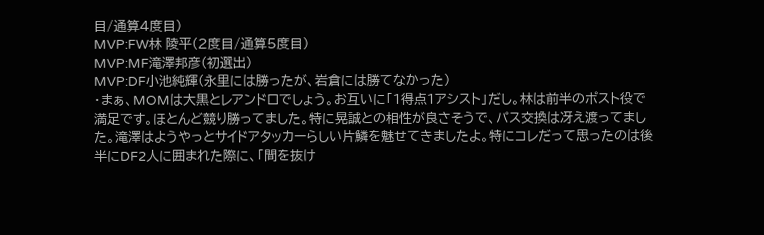目/通算4度目)
MVP:FW林 陵平(2度目/通算5度目)
MVP:MF滝澤邦彦(初選出)
MVP:DF小池純輝(永里には勝ったが、岩倉には勝てなかった)
・まぁ、MOMは大黒とレアンドロでしょう。お互いに「1得点1アシスト」だし。林は前半のポスト役で満足です。ほとんど競り勝ってました。特に晃誠との相性が良さそうで、パス交換は冴え渡ってました。滝澤はようやっとサイドアタッカーらしい片鱗を魅せてきましたよ。特にコレだって思ったのは後半にDF2人に囲まれた際に、「間を抜け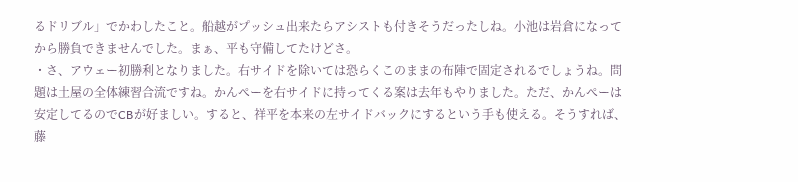るドリブル」でかわしたこと。船越がプッシュ出来たらアシストも付きそうだったしね。小池は岩倉になってから勝負できませんでした。まぁ、平も守備してたけどさ。
・さ、アウェー初勝利となりました。右サイドを除いては恐らくこのままの布陣で固定されるでしょうね。問題は土屋の全体練習合流ですね。かんぺーを右サイドに持ってくる案は去年もやりました。ただ、かんぺーは安定してるのでCBが好ましい。すると、祥平を本来の左サイドバックにするという手も使える。そうすれば、藤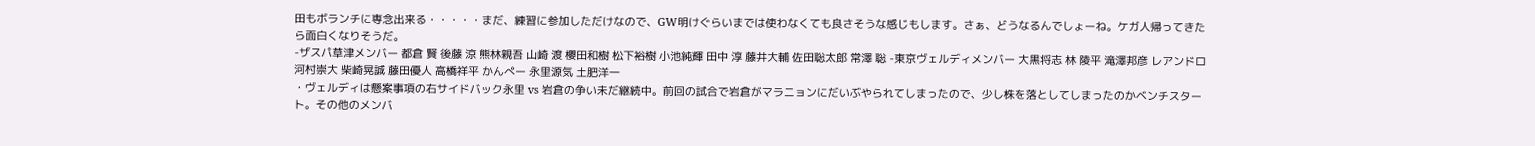田もボランチに専念出来る・・・・・まだ、練習に参加しただけなので、GW明けぐらいまでは使わなくても良さそうな感じもします。さぁ、どうなるんでしょーね。ケガ人帰ってきたら面白くなりそうだ。
-ザスパ草津メンバー 都倉 賢 後藤 涼 熊林親吾 山崎 渡 櫻田和樹 松下裕樹 小池純輝 田中 淳 藤井大輔 佐田聡太郎 常澤 聡 -東京ヴェルディメンバー 大黒将志 林 陵平 滝澤邦彦 レアンドロ 河村崇大 柴崎晃誠 藤田優人 高橋祥平 かんぺー 永里源気 土肥洋一
・ヴェルディは懸案事項の右サイドバック永里 vs 岩倉の争い未だ継続中。前回の試合で岩倉がマラニョンにだいぶやられてしまったので、少し株を落としてしまったのかベンチスタート。その他のメンバ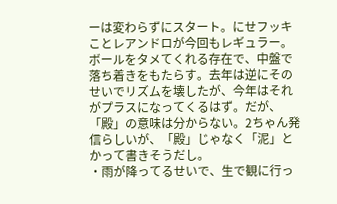ーは変わらずにスタート。にせフッキことレアンドロが今回もレギュラー。ボールをタメてくれる存在で、中盤で落ち着きをもたらす。去年は逆にそのせいでリズムを壊したが、今年はそれがプラスになってくるはず。だが、「殿」の意味は分からない。2ちゃん発信らしいが、「殿」じゃなく「泥」とかって書きそうだし。
・雨が降ってるせいで、生で観に行っ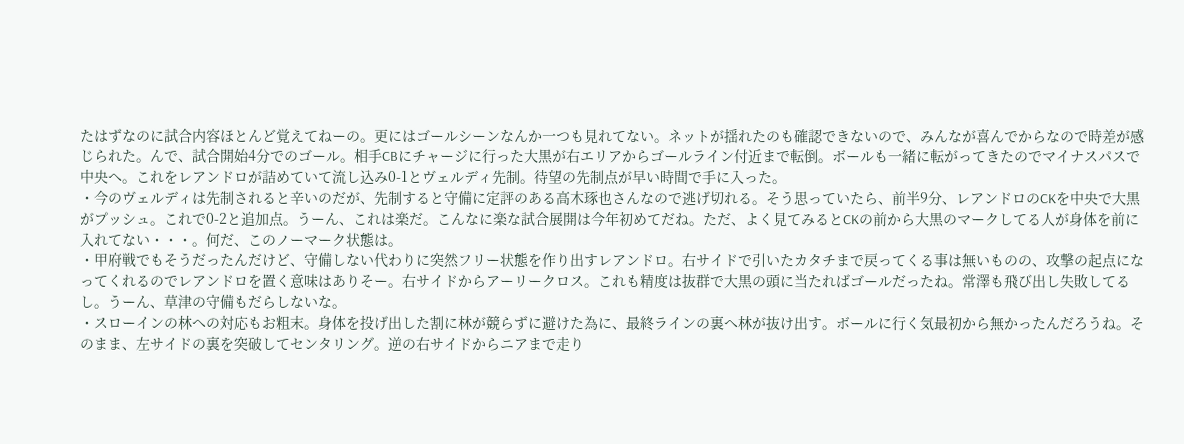たはずなのに試合内容ほとんど覚えてねーの。更にはゴールシーンなんか一つも見れてない。ネットが揺れたのも確認できないので、みんなが喜んでからなので時差が感じられた。んで、試合開始4分でのゴール。相手CBにチャージに行った大黒が右エリアからゴールライン付近まで転倒。ボールも一緒に転がってきたのでマイナスパスで中央へ。これをレアンドロが詰めていて流し込み0-1とヴェルディ先制。待望の先制点が早い時間で手に入った。
・今のヴェルディは先制されると辛いのだが、先制すると守備に定評のある高木琢也さんなので逃げ切れる。そう思っていたら、前半9分、レアンドロのCKを中央で大黒がプッシュ。これで0-2と追加点。うーん、これは楽だ。こんなに楽な試合展開は今年初めてだね。ただ、よく見てみるとCKの前から大黒のマークしてる人が身体を前に入れてない・・・。何だ、このノーマーク状態は。
・甲府戦でもそうだったんだけど、守備しない代わりに突然フリー状態を作り出すレアンドロ。右サイドで引いたカタチまで戻ってくる事は無いものの、攻撃の起点になってくれるのでレアンドロを置く意味はありそー。右サイドからアーリークロス。これも精度は抜群で大黒の頭に当たればゴールだったね。常澤も飛び出し失敗してるし。うーん、草津の守備もだらしないな。
・スローインの林への対応もお粗末。身体を投げ出した割に林が競らずに避けた為に、最終ラインの裏へ林が抜け出す。ボールに行く気最初から無かったんだろうね。そのまま、左サイドの裏を突破してセンタリング。逆の右サイドからニアまで走り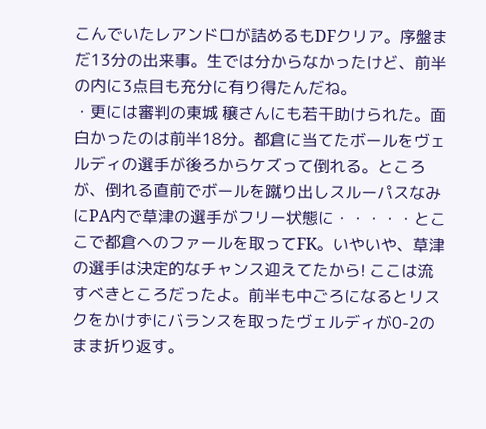こんでいたレアンドロが詰めるもDFクリア。序盤まだ13分の出来事。生では分からなかったけど、前半の内に3点目も充分に有り得たんだね。
・更には審判の東城 穣さんにも若干助けられた。面白かったのは前半18分。都倉に当てたボールをヴェルディの選手が後ろからケズって倒れる。ところが、倒れる直前でボールを蹴り出しスルーパスなみにPA内で草津の選手がフリー状態に・・・・・とここで都倉へのファールを取ってFK。いやいや、草津の選手は決定的なチャンス迎えてたから! ここは流すべきところだったよ。前半も中ごろになるとリスクをかけずにバランスを取ったヴェルディが0-2のまま折り返す。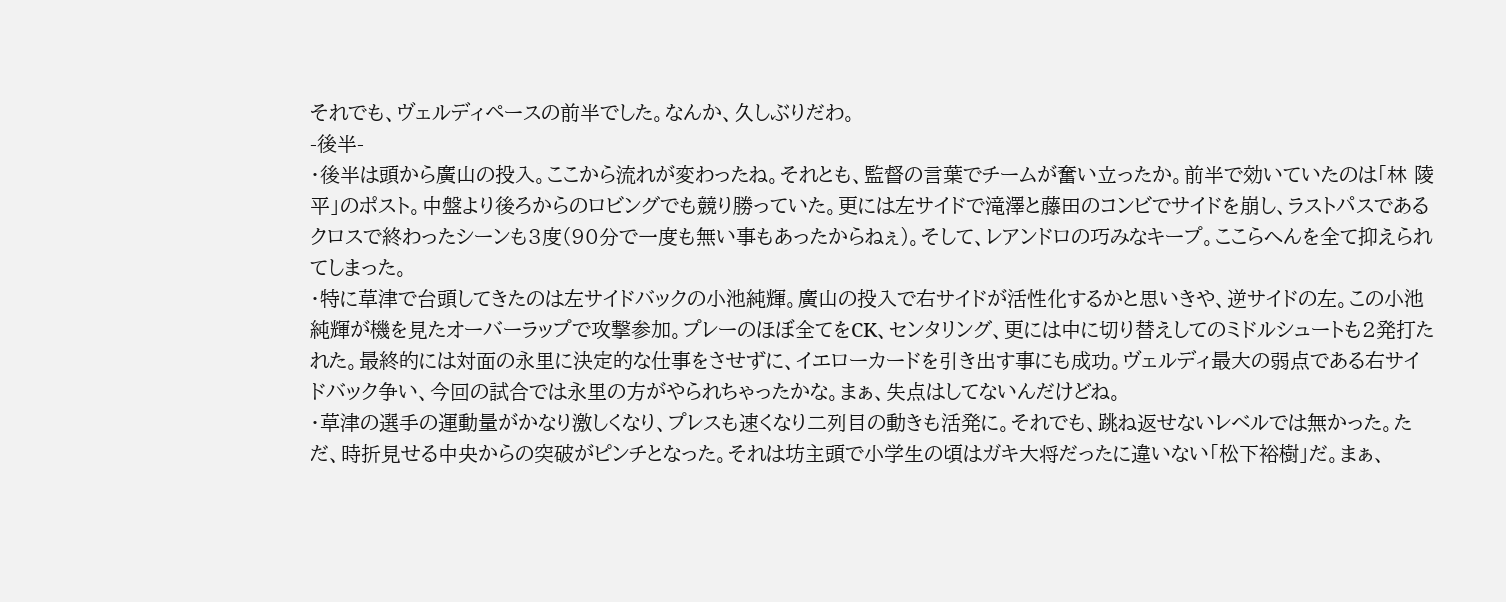それでも、ヴェルディペースの前半でした。なんか、久しぶりだわ。
-後半-
・後半は頭から廣山の投入。ここから流れが変わったね。それとも、監督の言葉でチームが奮い立ったか。前半で効いていたのは「林 陵平」のポスト。中盤より後ろからのロビングでも競り勝っていた。更には左サイドで滝澤と藤田のコンビでサイドを崩し、ラストパスであるクロスで終わったシーンも3度(90分で一度も無い事もあったからねぇ)。そして、レアンドロの巧みなキープ。ここらへんを全て抑えられてしまった。
・特に草津で台頭してきたのは左サイドバックの小池純輝。廣山の投入で右サイドが活性化するかと思いきや、逆サイドの左。この小池純輝が機を見たオーバーラップで攻撃参加。プレーのほぼ全てをCK、センタリング、更には中に切り替えしてのミドルシュートも2発打たれた。最終的には対面の永里に決定的な仕事をさせずに、イエローカードを引き出す事にも成功。ヴェルディ最大の弱点である右サイドバック争い、今回の試合では永里の方がやられちゃったかな。まぁ、失点はしてないんだけどね。
・草津の選手の運動量がかなり激しくなり、プレスも速くなり二列目の動きも活発に。それでも、跳ね返せないレベルでは無かった。ただ、時折見せる中央からの突破がピンチとなった。それは坊主頭で小学生の頃はガキ大将だったに違いない「松下裕樹」だ。まぁ、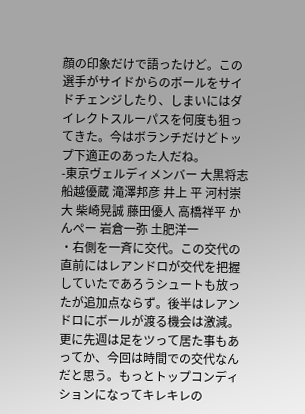顔の印象だけで語ったけど。この選手がサイドからのボールをサイドチェンジしたり、しまいにはダイレクトスルーパスを何度も狙ってきた。今はボランチだけどトップ下適正のあった人だね。
-東京ヴェルディメンバー 大黒将志 船越優蔵 滝澤邦彦 井上 平 河村崇大 柴崎晃誠 藤田優人 高橋祥平 かんぺー 岩倉一弥 土肥洋一
・右側を一斉に交代。この交代の直前にはレアンドロが交代を把握していたであろうシュートも放ったが追加点ならず。後半はレアンドロにボールが渡る機会は激減。更に先週は足をツって居た事もあってか、今回は時間での交代なんだと思う。もっとトップコンディションになってキレキレの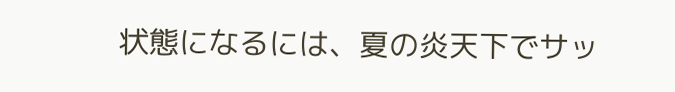状態になるには、夏の炎天下でサッ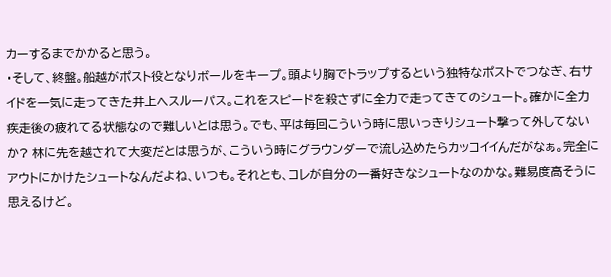カーするまでかかると思う。
・そして、終盤。船越がポスト役となりボールをキープ。頭より胸でトラップするという独特なポストでつなぎ、右サイドを一気に走ってきた井上へスルーパス。これをスピードを殺さずに全力で走ってきてのシュート。確かに全力疾走後の疲れてる状態なので難しいとは思う。でも、平は毎回こういう時に思いっきりシュート撃って外してないか? 林に先を越されて大変だとは思うが、こういう時にグラウンダーで流し込めたらカッコイイんだがなぁ。完全にアウトにかけたシュートなんだよね、いつも。それとも、コレが自分の一番好きなシュートなのかな。難易度高そうに思えるけど。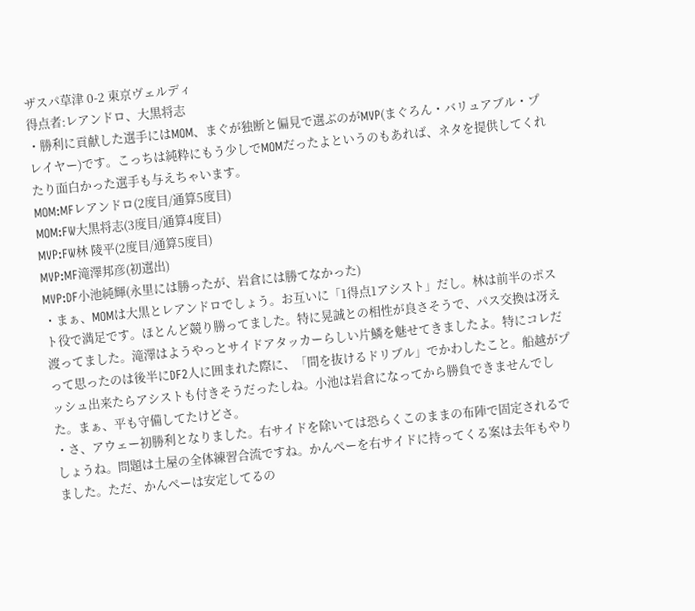ザスパ草津 0-2 東京ヴェルディ
得点者:レアンドロ、大黒将志
・勝利に貢献した選手にはMOM、まぐが独断と偏見で選ぶのがMVP(まぐろん・バリュアブル・プレイヤー)です。こっちは純粋にもう少しでMOMだったよというのもあれば、ネタを提供してくれたり面白かった選手も与えちゃいます。
MOM:MFレアンドロ(2度目/通算5度目)
MOM:FW大黒将志(3度目/通算4度目)
MVP:FW林 陵平(2度目/通算5度目)
MVP:MF滝澤邦彦(初選出)
MVP:DF小池純輝(永里には勝ったが、岩倉には勝てなかった)
・まぁ、MOMは大黒とレアンドロでしょう。お互いに「1得点1アシスト」だし。林は前半のポスト役で満足です。ほとんど競り勝ってました。特に晃誠との相性が良さそうで、パス交換は冴え渡ってました。滝澤はようやっとサイドアタッカーらしい片鱗を魅せてきましたよ。特にコレだって思ったのは後半にDF2人に囲まれた際に、「間を抜けるドリブル」でかわしたこと。船越がプッシュ出来たらアシストも付きそうだったしね。小池は岩倉になってから勝負できませんでした。まぁ、平も守備してたけどさ。
・さ、アウェー初勝利となりました。右サイドを除いては恐らくこのままの布陣で固定されるでしょうね。問題は土屋の全体練習合流ですね。かんぺーを右サイドに持ってくる案は去年もやりました。ただ、かんぺーは安定してるの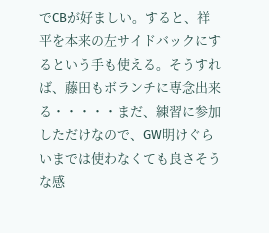でCBが好ましい。すると、祥平を本来の左サイドバックにするという手も使える。そうすれば、藤田もボランチに専念出来る・・・・・まだ、練習に参加しただけなので、GW明けぐらいまでは使わなくても良さそうな感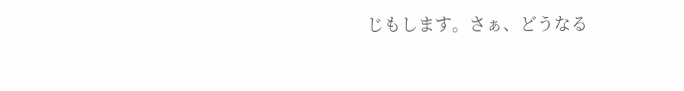じもします。さぁ、どうなる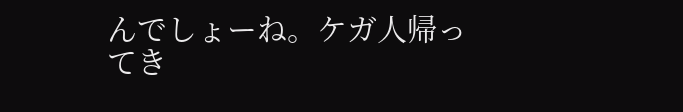んでしょーね。ケガ人帰ってき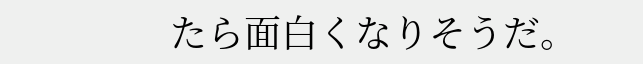たら面白くなりそうだ。